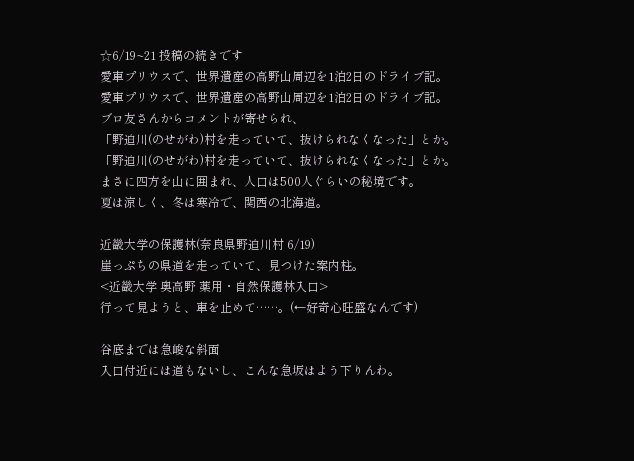☆6/19~21 投稿の続きです
愛車プリウスで、世界遺産の高野山周辺を1泊2日のドライブ記。
愛車プリウスで、世界遺産の高野山周辺を1泊2日のドライブ記。
ブロ友さんからコメントが寄せられ、
「野迫川(のせがわ)村を走っていて、抜けられなくなった」とか。
「野迫川(のせがわ)村を走っていて、抜けられなくなった」とか。
まさに四方を山に囲まれ、人口は500人ぐらいの秘境です。
夏は涼しく、冬は寒冷で、関西の北海道。

近畿大学の保護林(奈良県野迫川村 6/19)
崖っぷちの県道を走っていて、見つけた案内柱。
<近畿大学 奥高野 薬用・自然保護林入口>
行って見ようと、車を止めて……。(←好奇心旺盛なんです)

谷底までは急峻な斜面
入口付近には道もないし、こんな急坂はよう下りんわ。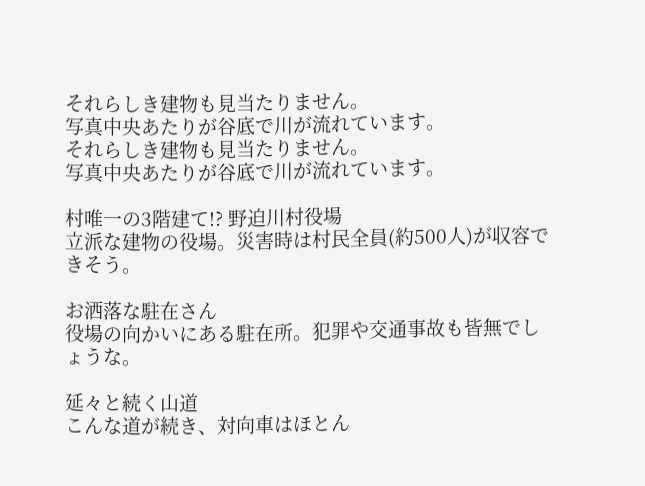それらしき建物も見当たりません。
写真中央あたりが谷底で川が流れています。
それらしき建物も見当たりません。
写真中央あたりが谷底で川が流れています。

村唯一の3階建て!? 野迫川村役場
立派な建物の役場。災害時は村民全員(約500人)が収容できそう。

お洒落な駐在さん
役場の向かいにある駐在所。犯罪や交通事故も皆無でしょうな。

延々と続く山道
こんな道が続き、対向車はほとん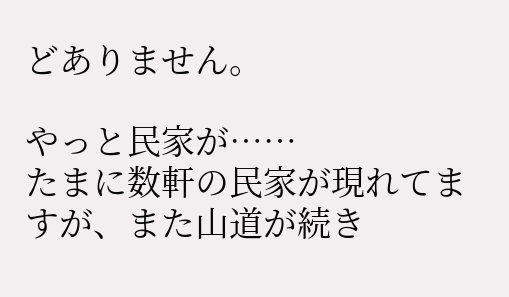どありません。

やっと民家が……
たまに数軒の民家が現れてますが、また山道が続き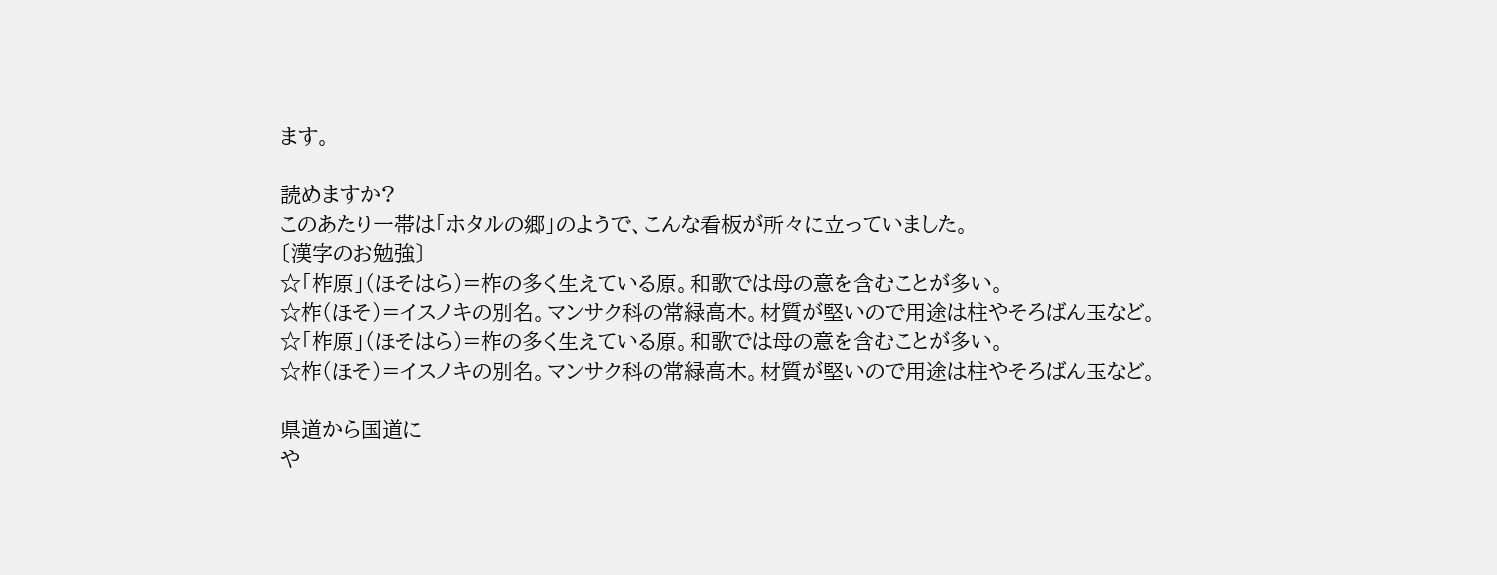ます。

読めますか?
このあたり一帯は「ホタルの郷」のようで、こんな看板が所々に立っていました。
〔漢字のお勉強〕
☆「柞原」(ほそはら)=柞の多く生えている原。和歌では母の意を含むことが多い。
☆柞(ほそ)=イスノキの別名。マンサク科の常緑高木。材質が堅いので用途は柱やそろばん玉など。
☆「柞原」(ほそはら)=柞の多く生えている原。和歌では母の意を含むことが多い。
☆柞(ほそ)=イスノキの別名。マンサク科の常緑高木。材質が堅いので用途は柱やそろばん玉など。

県道から国道に
や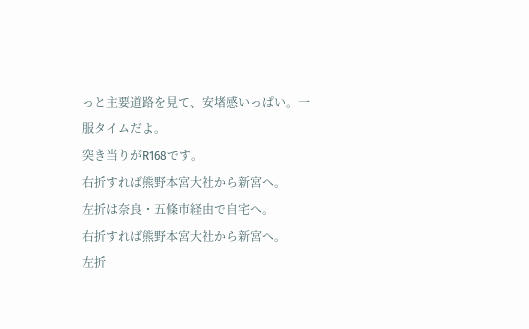っと主要道路を見て、安堵感いっぱい。一服タイムだよ。
突き当りがR168です。
右折すれば熊野本宮大社から新宮へ。
左折は奈良・五條市経由で自宅へ。
右折すれば熊野本宮大社から新宮へ。
左折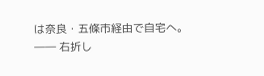は奈良・五條市経由で自宅へ。
―― 右折し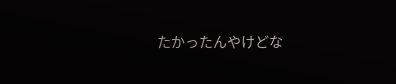たかったんやけどな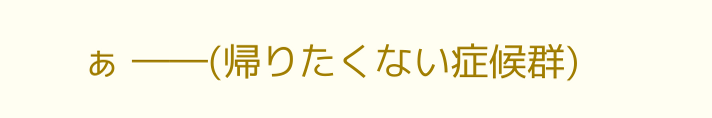ぁ ――(帰りたくない症候群)